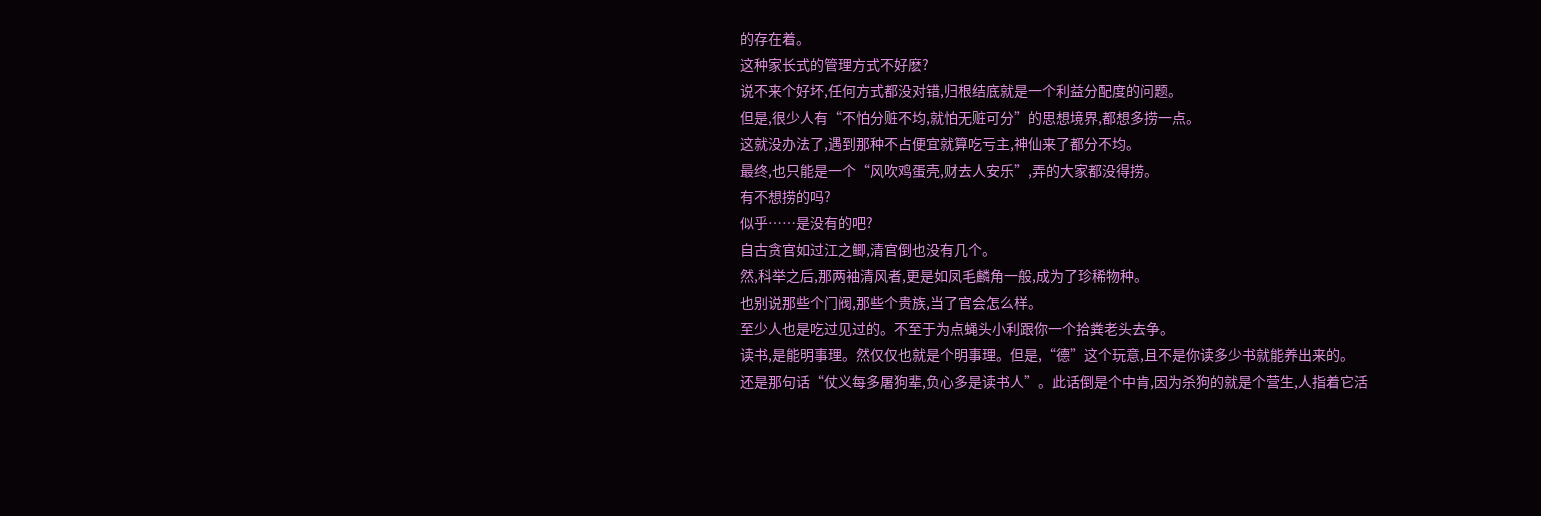的存在着。
这种家长式的管理方式不好麽?
说不来个好坏,任何方式都没对错,归根结底就是一个利益分配度的问题。
但是,很少人有“不怕分赃不均,就怕无赃可分”的思想境界,都想多捞一点。
这就没办法了,遇到那种不占便宜就算吃亏主,神仙来了都分不均。
最终,也只能是一个“风吹鸡蛋壳,财去人安乐”,弄的大家都没得捞。
有不想捞的吗?
似乎……是没有的吧?
自古贪官如过江之鲫,清官倒也没有几个。
然,科举之后,那两袖清风者,更是如凤毛麟角一般,成为了珍稀物种。
也别说那些个门阀,那些个贵族,当了官会怎么样。
至少人也是吃过见过的。不至于为点蝇头小利跟你一个拾粪老头去争。
读书,是能明事理。然仅仅也就是个明事理。但是,“德”这个玩意,且不是你读多少书就能养出来的。
还是那句话“仗义每多屠狗辈,负心多是读书人”。此话倒是个中肯,因为杀狗的就是个营生,人指着它活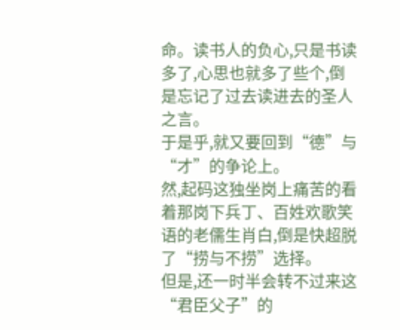命。读书人的负心,只是书读多了,心思也就多了些个,倒是忘记了过去读进去的圣人之言。
于是乎,就又要回到“德”与“才”的争论上。
然,起码这独坐岗上痛苦的看着那岗下兵丁、百姓欢歌笑语的老儒生肖白,倒是快超脱了“捞与不捞”选择。
但是,还一时半会转不过来这“君臣父子”的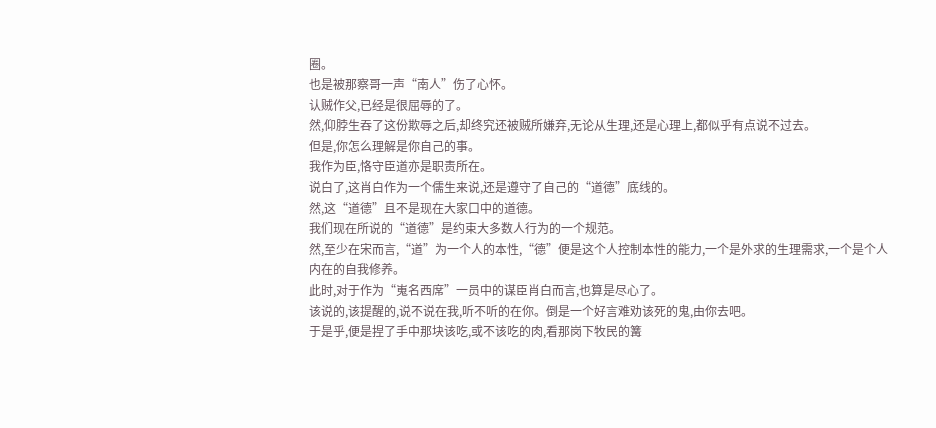圈。
也是被那察哥一声“南人”伤了心怀。
认贼作父,已经是很屈辱的了。
然,仰脖生吞了这份欺辱之后,却终究还被贼所嫌弃,无论从生理,还是心理上,都似乎有点说不过去。
但是,你怎么理解是你自己的事。
我作为臣,恪守臣道亦是职责所在。
说白了,这肖白作为一个儒生来说,还是遵守了自己的“道德”底线的。
然,这“道德”且不是现在大家口中的道德。
我们现在所说的“道德”是约束大多数人行为的一个规范。
然,至少在宋而言,“道”为一个人的本性,“德”便是这个人控制本性的能力,一个是外求的生理需求,一个是个人内在的自我修养。
此时,对于作为“嵬名西席”一员中的谋臣肖白而言,也算是尽心了。
该说的,该提醒的,说不说在我,听不听的在你。倒是一个好言难劝该死的鬼,由你去吧。
于是乎,便是捏了手中那块该吃,或不该吃的肉,看那岗下牧民的篝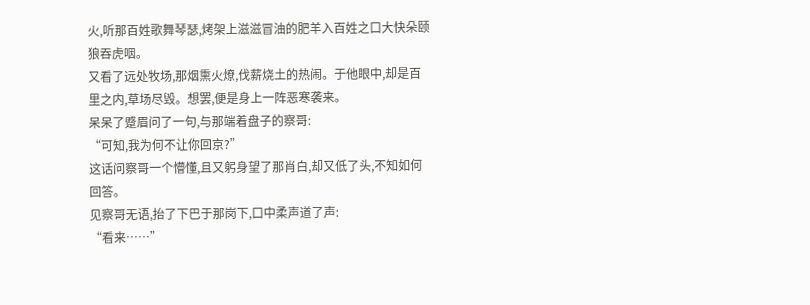火,听那百姓歌舞琴瑟,烤架上滋滋冒油的肥羊入百姓之口大快朵颐狼吞虎咽。
又看了远处牧场,那烟熏火燎,伐薪烧土的热闹。于他眼中,却是百里之内,草场尽毁。想罢,便是身上一阵恶寒袭来。
呆呆了蹙眉问了一句,与那端着盘子的察哥:
“可知,我为何不让你回京?”
这话问察哥一个懵懂,且又躬身望了那肖白,却又低了头,不知如何回答。
见察哥无语,抬了下巴于那岗下,口中柔声道了声:
“看来……”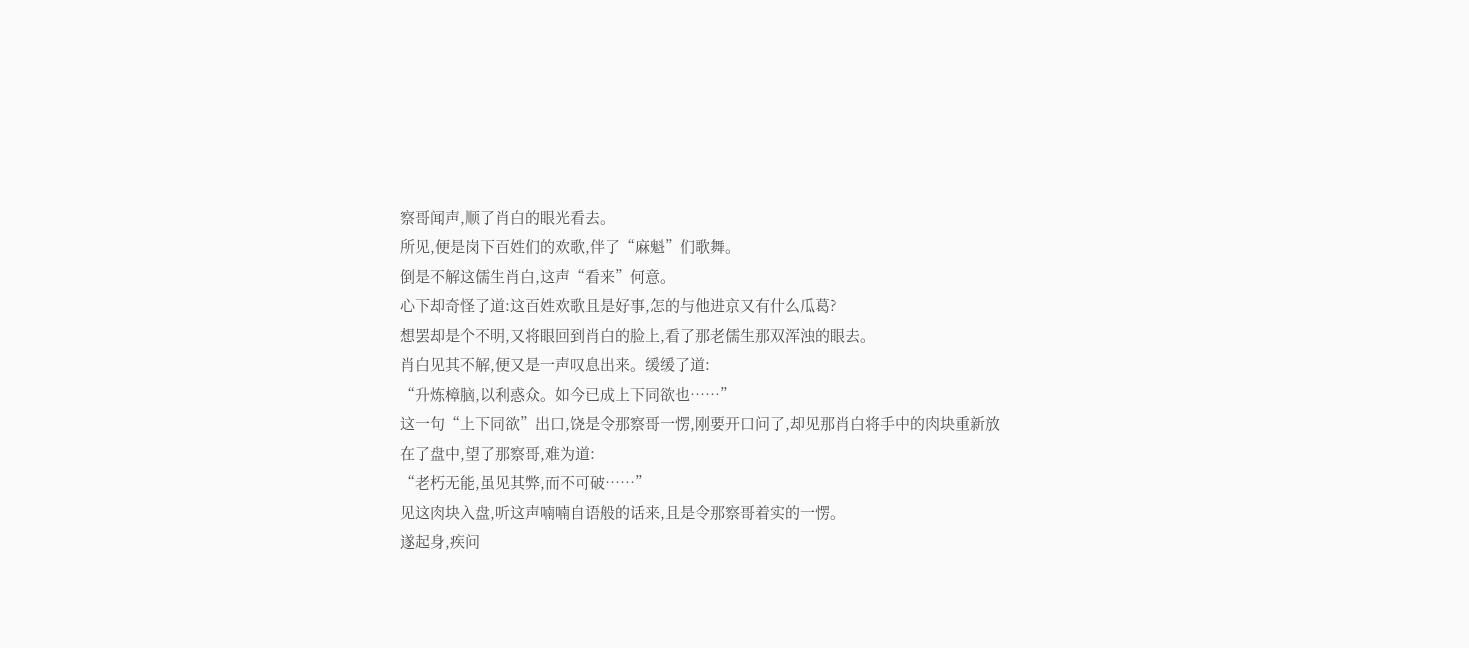察哥闻声,顺了肖白的眼光看去。
所见,便是岗下百姓们的欢歌,伴了“麻魁”们歌舞。
倒是不解这儒生肖白,这声“看来”何意。
心下却奇怪了道:这百姓欢歌且是好事,怎的与他进京又有什么瓜葛?
想罢却是个不明,又将眼回到肖白的脸上,看了那老儒生那双浑浊的眼去。
肖白见其不解,便又是一声叹息出来。缓缓了道:
“升炼樟脑,以利惑众。如今已成上下同欲也……”
这一句“上下同欲”出口,饶是令那察哥一愣,刚要开口问了,却见那肖白将手中的肉块重新放在了盘中,望了那察哥,难为道:
“老朽无能,虽见其弊,而不可破……”
见这肉块入盘,听这声喃喃自语般的话来,且是令那察哥着实的一愣。
遂起身,疾问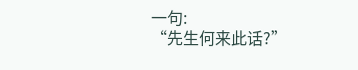一句:
“先生何来此话?”